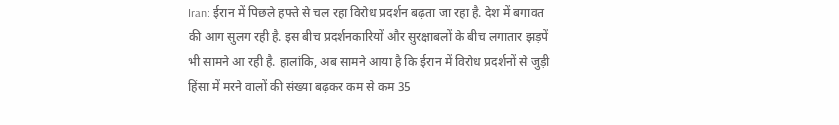Iran: ईरान में पिछले हफ्ते से चल रहा विरोध प्रदर्शन बढ़ता जा रहा है. देश में बगावत की आग सुलग रही है. इस बीच प्रदर्शनकारियों और सुरक्षाबलों के बीच लगातार झड़पें भी सामने आ रही है. हालांकि, अब सामने आया है कि ईरान में विरोध प्रदर्शनों से जुड़ी हिंसा में मरने वालों की संख्या बढ़कर कम से कम 35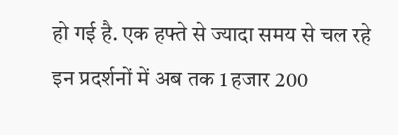हो गई है. एक हफ्ते से ज्यादा समय से चल रहे इन प्रदर्शनों में अब तक 1 हजार 200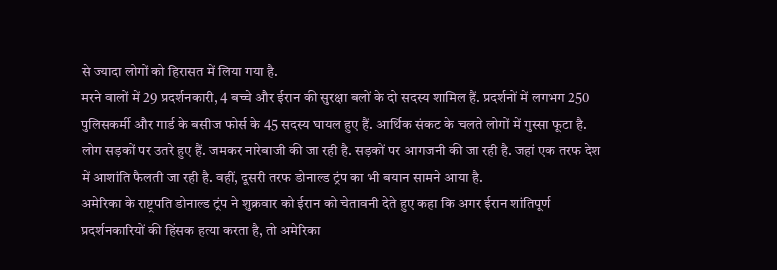से ज्यादा लोगों को हिरासत में लिया गया है.
मरने वालों में 29 प्रदर्शनकारी, 4 बच्चे और ईरान की सुरक्षा बलों के दो सदस्य शामिल हैं. प्रदर्शनों में लगभग 250 पुलिसकर्मी और गार्ड के बसीज फोर्स के 45 सदस्य घायल हुए हैं. आर्थिक संकट के चलते लोगों में गुस्सा फूटा है. लोग सड़कों पर उतरे हुए हैं. जमकर नारेबाजी की जा रही है. सड़कों पर आगजनी की जा रही है. जहां एक तरफ देश में आशांति फैलती जा रही है. वहीं, दूसरी तरफ डोनाल्ड ट्रंप का भी बयान सामने आया है.
अमेरिका के राष्ट्रपति डोनाल्ड ट्रंप ने शुक्रवार को ईरान को चेतावनी देते हुए कहा कि अगर ईरान शांतिपूर्ण प्रदर्शनकारियों की हिंसक हत्या करता है, तो अमेरिका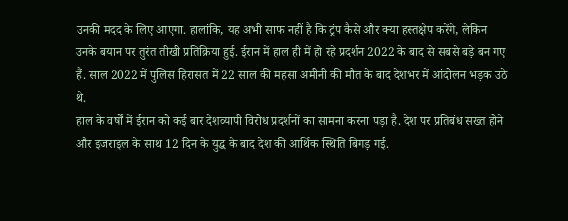उनकी मदद के लिए आएगा. हालांकि, यह अभी साफ नहीं है कि ट्रंप कैसे और क्या हस्तक्षेप करेंगे, लेकिन उनके बयान पर तुरंत तीखी प्रतिक्रिया हुई. ईरान में हाल ही में हो रहे प्रदर्शन 2022 के बाद से सबसे बड़े बन गए हैं. साल 2022 में पुलिस हिरासत में 22 साल की महसा अमीनी की मौत के बाद देशभर में आंदोलन भड़क उठे थे.
हाल के वर्षों में ईरान को कई बार देशव्यापी विरोध प्रदर्शनों का सामना करना पड़ा है. देश पर प्रतिबंध सख्त होने और इजराइल के साथ 12 दिन के युद्ध के बाद देश की आर्थिक स्थिति बिगड़ गई.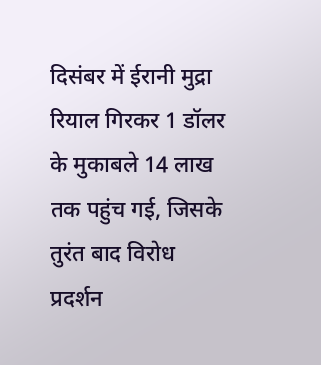दिसंबर में ईरानी मुद्रा रियाल गिरकर 1 डॉलर के मुकाबले 14 लाख तक पहुंच गई, जिसके तुरंत बाद विरोध प्रदर्शन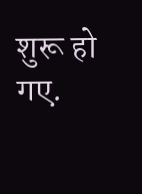शुरू हो गए.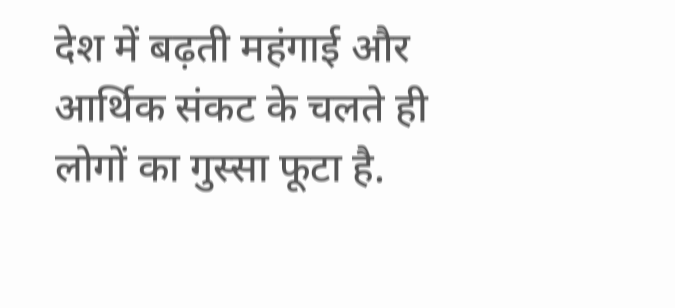देश में बढ़ती महंगाई और आर्थिक संकट के चलते ही लोगों का गुस्सा फूटा है.